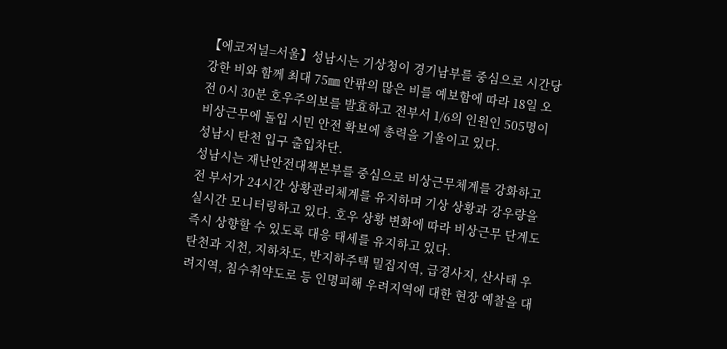【에코저널=서울】성남시는 기상청이 경기남부를 중심으로 시간당 강한 비와 함께 최대 75㎜ 안팎의 많은 비를 예보함에 따라 18일 오전 0시 30분 호우주의보를 발효하고 전부서 1/6의 인원인 505명이 비상근무에 돌입 시민 안전 확보에 총력을 기울이고 있다.
성남시 탄천 입구 출입차단.
성남시는 재난안전대책본부를 중심으로 비상근무체계를 강화하고 전 부서가 24시간 상황관리체계를 유지하며 기상 상황과 강우량을 실시간 모니터링하고 있다. 호우 상황 변화에 따라 비상근무 단계도 즉시 상향할 수 있도록 대응 태세를 유지하고 있다.
탄천과 지천, 지하차도, 반지하주택 밀집지역, 급경사지, 산사태 우려지역, 침수취약도로 등 인명피해 우려지역에 대한 현장 예찰을 대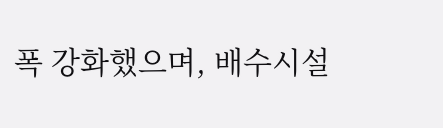폭 강화했으며, 배수시설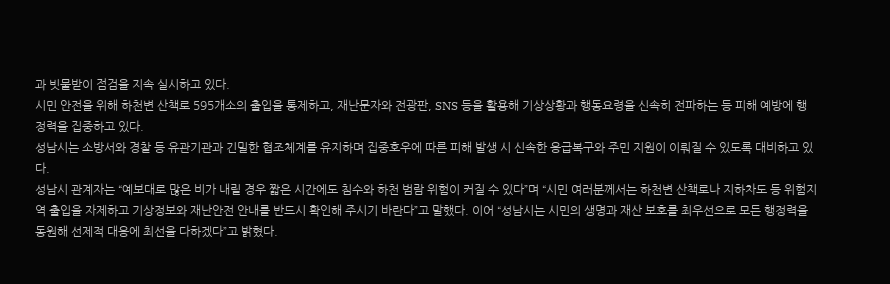과 빗물받이 점검을 지속 실시하고 있다.
시민 안전을 위해 하천변 산책로 595개소의 출입을 통제하고, 재난문자와 전광판, SNS 등을 활용해 기상상황과 행동요령을 신속히 전파하는 등 피해 예방에 행정력을 집중하고 있다.
성남시는 소방서와 경찰 등 유관기관과 긴밀한 협조체계를 유지하며 집중호우에 따른 피해 발생 시 신속한 응급복구와 주민 지원이 이뤄질 수 있도록 대비하고 있다.
성남시 관계자는 “예보대로 많은 비가 내릴 경우 짧은 시간에도 침수와 하천 범람 위험이 커질 수 있다”며 “시민 여러분께서는 하천변 산책로나 지하차도 등 위험지역 출입을 자제하고 기상정보와 재난안전 안내를 반드시 확인해 주시기 바란다”고 말했다. 이어 “성남시는 시민의 생명과 재산 보호를 최우선으로 모든 행정력을 동원해 선제적 대응에 최선을 다하겠다”고 밝혔다.